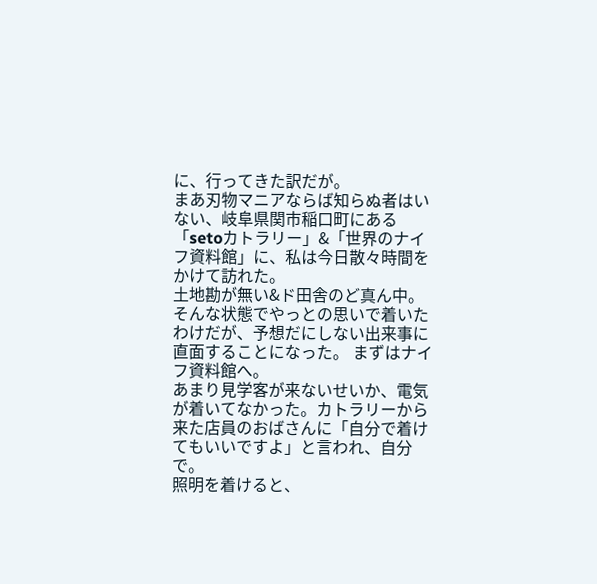に、行ってきた訳だが。
まあ刃物マニアならば知らぬ者はいない、岐阜県関市稲口町にある「setoカトラリー」&「世界のナイフ資料館」に、私は今日散々時間をかけて訪れた。
土地勘が無い&ド田舎のど真ん中。そんな状態でやっとの思いで着いたわけだが、予想だにしない出来事に直面することになった。 まずはナイフ資料館へ。
あまり見学客が来ないせいか、電気が着いてなかった。カトラリーから来た店員のおばさんに「自分で着けてもいいですよ」と言われ、自分で。
照明を着けると、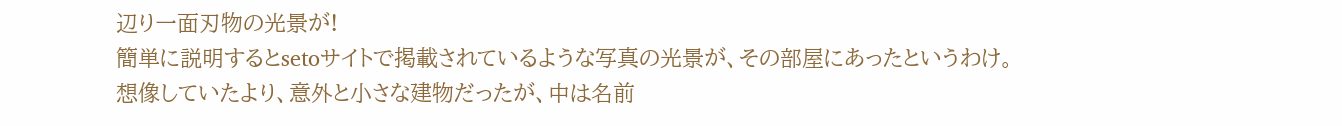辺り一面刃物の光景が!
簡単に説明するとsetoサイトで掲載されているような写真の光景が、その部屋にあったというわけ。
想像していたより、意外と小さな建物だったが、中は名前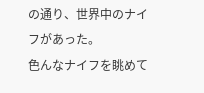の通り、世界中のナイフがあった。
色んなナイフを眺めて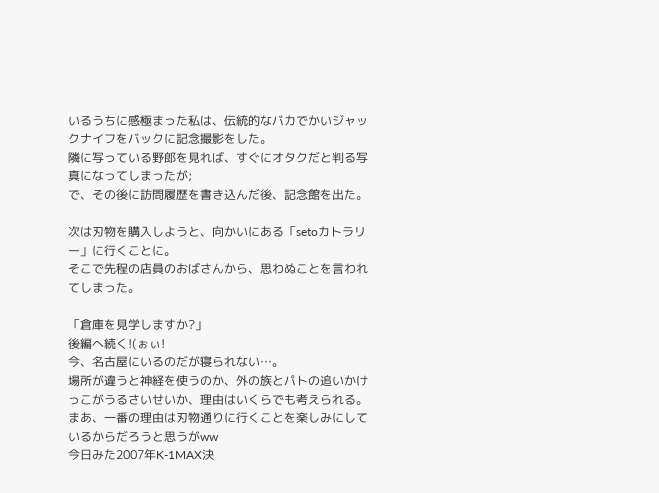いるうちに感極まった私は、伝統的なバカでかいジャックナイフをバックに記念撮影をした。
隣に写っている野郎を見れば、すぐにオタクだと判る写真になってしまったが;
で、その後に訪問履歴を書き込んだ後、記念館を出た。

次は刃物を購入しようと、向かいにある「setoカトラリー」に行くことに。
そこで先程の店員のおばさんから、思わぬことを言われてしまった。

「倉庫を見学しますか?」
後編へ続く!(ぉぃ!
今、名古屋にいるのだが寝られない…。
場所が違うと神経を使うのか、外の族とパトの追いかけっこがうるさいせいか、理由はいくらでも考えられる。
まあ、一番の理由は刃物通りに行くことを楽しみにしているからだろうと思うがww
今日みた2007年K-1MAX決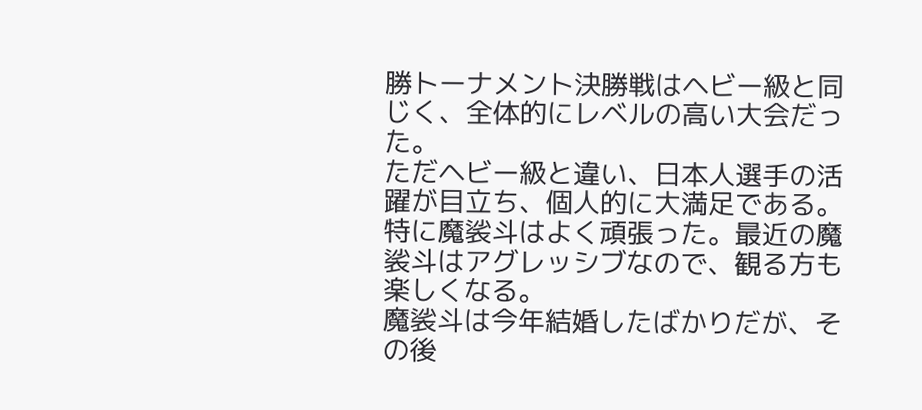勝トーナメント決勝戦はヘビー級と同じく、全体的にレベルの高い大会だった。
ただヘビー級と違い、日本人選手の活躍が目立ち、個人的に大満足である。
特に魔裟斗はよく頑張った。最近の魔裟斗はアグレッシブなので、観る方も楽しくなる。
魔裟斗は今年結婚したばかりだが、その後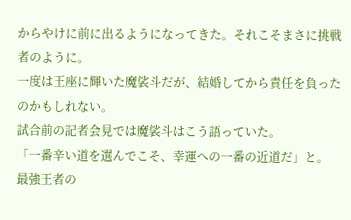からやけに前に出るようになってきた。それこそまさに挑戦者のように。
一度は王座に輝いた魔裟斗だが、結婚してから責任を負ったのかもしれない。
試合前の記者会見では魔裟斗はこう語っていた。
「一番辛い道を選んでこそ、幸運への一番の近道だ」と。
最強王者の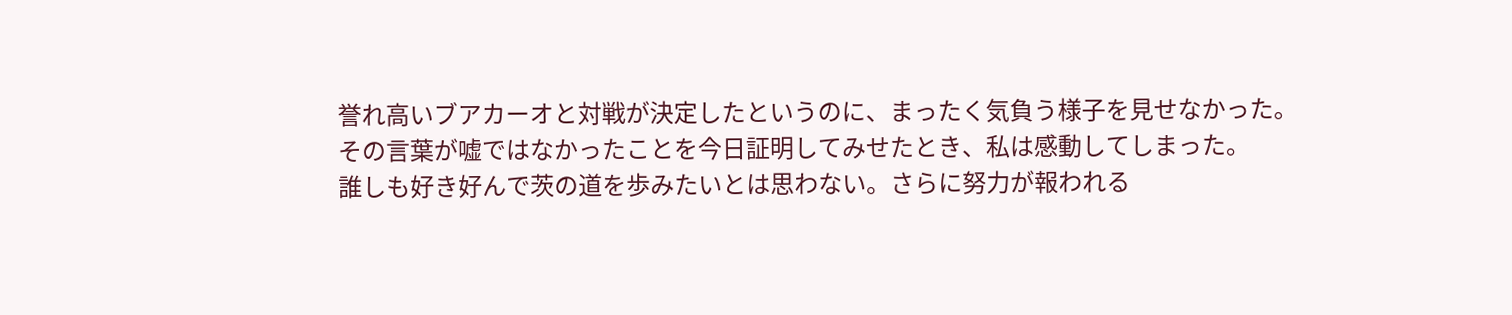誉れ高いブアカーオと対戦が決定したというのに、まったく気負う様子を見せなかった。
その言葉が嘘ではなかったことを今日証明してみせたとき、私は感動してしまった。
誰しも好き好んで茨の道を歩みたいとは思わない。さらに努力が報われる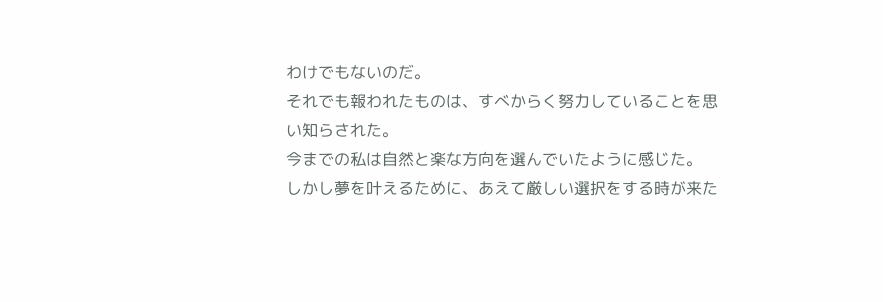わけでもないのだ。
それでも報われたものは、すべからく努力していることを思い知らされた。
今までの私は自然と楽な方向を選んでいたように感じた。
しかし夢を叶えるために、あえて厳しい選択をする時が来た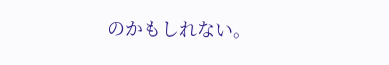のかもしれない。